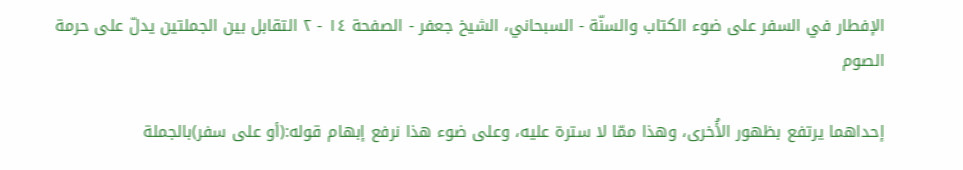الإفطار في السفر على ضوء الكتاب والسنّة - السبحاني، الشيخ جعفر - الصفحة ١٤ - ٢ التقابل بين الجملتين يدلّ على حرمة الصوم

إحداهما يرتفع بظهور الأُخرى، وهذا ممّا لا سترة عليه، وعلى ضوء هذا نرفع إبهام قوله:(أو على سفر)بالجملة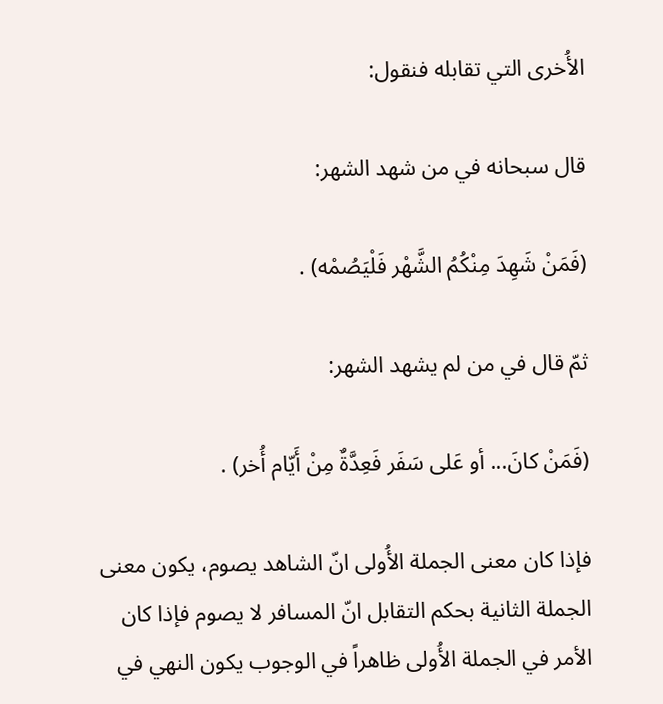الأُخرى التي تقابله فنقول:

قال سبحانه في من شهد الشهر:

(فَمَنْ شَهِدَ مِنْكُمُ الشَّهْر فَلْيَصُمْه) .

ثمّ قال في من لم يشهد الشهر:

(فَمَنْ كانَ... أو عَلى سَفَر فَعِدَّةٌ مِنْ أَيّام أُخر) .

فإذا كان معنى الجملة الأُولى انّ الشاهد يصوم، يكون معنى الجملة الثانية بحكم التقابل انّ المسافر لا يصوم فإذا كان الأمر في الجملة الأُولى ظاهراً في الوجوب يكون النهي في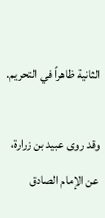الثانية ظاهراً في التحريم.

وقد روى عبيد بن زرارة، عن الإمام الصادق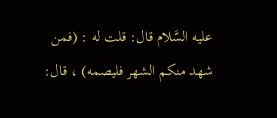عليه السَّلام قال: قلت له : (فمن شهد منكم الشهر فليصمه) ، قال: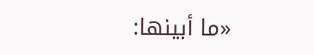«ما أبينها: